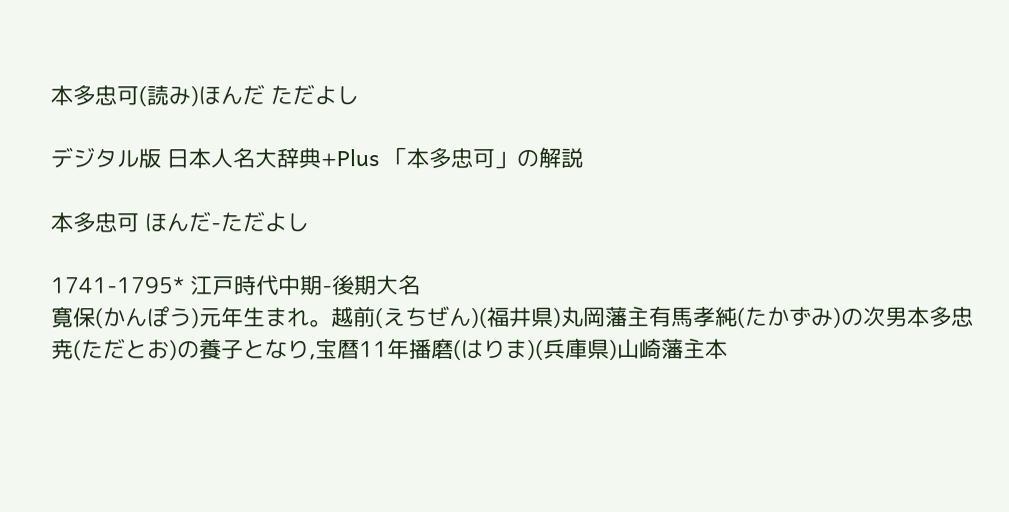本多忠可(読み)ほんだ ただよし

デジタル版 日本人名大辞典+Plus 「本多忠可」の解説

本多忠可 ほんだ-ただよし

1741-1795* 江戸時代中期-後期大名
寛保(かんぽう)元年生まれ。越前(えちぜん)(福井県)丸岡藩主有馬孝純(たかずみ)の次男本多忠尭(ただとお)の養子となり,宝暦11年播磨(はりま)(兵庫県)山崎藩主本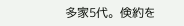多家5代。倹約を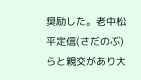奨励した。老中松平定信(さだのぶ)らと親交があり大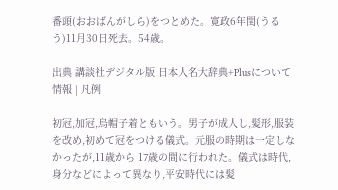番頭(おおばんがしら)をつとめた。寛政6年閏(うるう)11月30日死去。54歳。

出典 講談社デジタル版 日本人名大辞典+Plusについて 情報 | 凡例

初冠,加冠,烏帽子着ともいう。男子が成人し,髪形,服装を改め,初めて冠をつける儀式。元服の時期は一定しなかったが,11歳から 17歳の間に行われた。儀式は時代,身分などによって異なり,平安時代には髪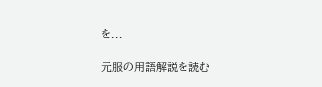を...

元服の用語解説を読む